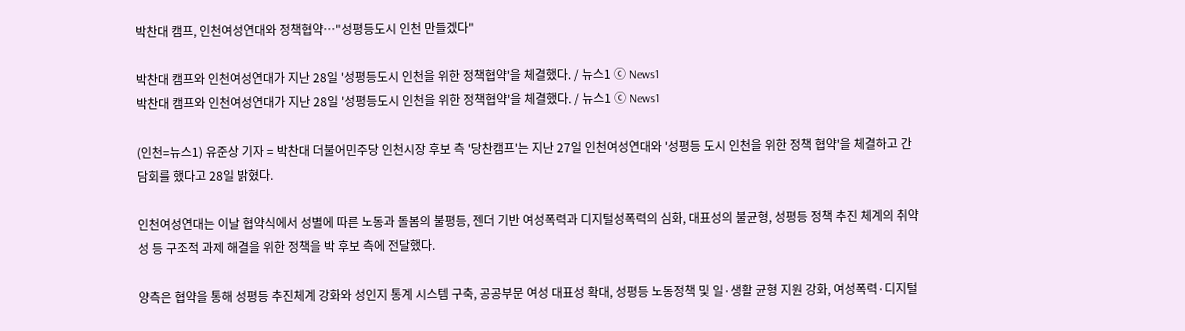박찬대 캠프, 인천여성연대와 정책협약…"성평등도시 인천 만들겠다"

박찬대 캠프와 인천여성연대가 지난 28일 '성평등도시 인천을 위한 정책협약'을 체결했다. / 뉴스1 ⓒ News1
박찬대 캠프와 인천여성연대가 지난 28일 '성평등도시 인천을 위한 정책협약'을 체결했다. / 뉴스1 ⓒ News1

(인천=뉴스1) 유준상 기자 = 박찬대 더불어민주당 인천시장 후보 측 '당찬캠프'는 지난 27일 인천여성연대와 '성평등 도시 인천을 위한 정책 협약'을 체결하고 간담회를 했다고 28일 밝혔다.

인천여성연대는 이날 협약식에서 성별에 따른 노동과 돌봄의 불평등, 젠더 기반 여성폭력과 디지털성폭력의 심화, 대표성의 불균형, 성평등 정책 추진 체계의 취약성 등 구조적 과제 해결을 위한 정책을 박 후보 측에 전달했다.

양측은 협약을 통해 성평등 추진체계 강화와 성인지 통계 시스템 구축, 공공부문 여성 대표성 확대, 성평등 노동정책 및 일·생활 균형 지원 강화, 여성폭력·디지털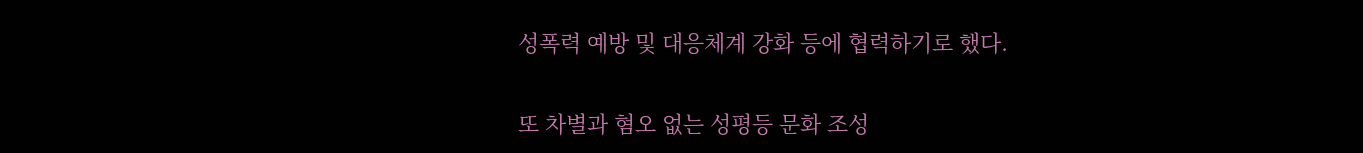성폭력 예방 및 대응체계 강화 등에 협력하기로 했다.

또 차별과 혐오 없는 성평등 문화 조성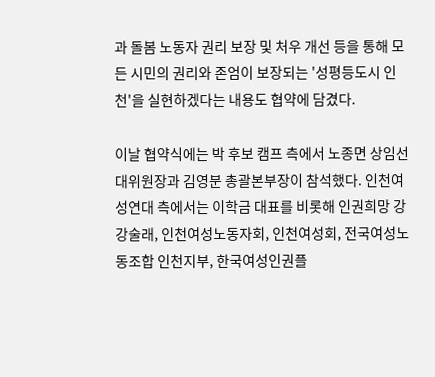과 돌봄 노동자 권리 보장 및 처우 개선 등을 통해 모든 시민의 권리와 존엄이 보장되는 '성평등도시 인천'을 실현하겠다는 내용도 협약에 담겼다.

이날 협약식에는 박 후보 캠프 측에서 노종면 상임선대위원장과 김영분 총괄본부장이 참석했다. 인천여성연대 측에서는 이학금 대표를 비롯해 인권희망 강강술래, 인천여성노동자회, 인천여성회, 전국여성노동조합 인천지부, 한국여성인권플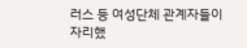러스 등 여성단체 관계자들이 자리했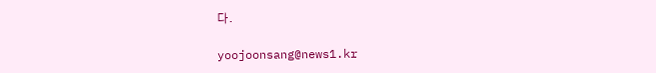다.

yoojoonsang@news1.kr